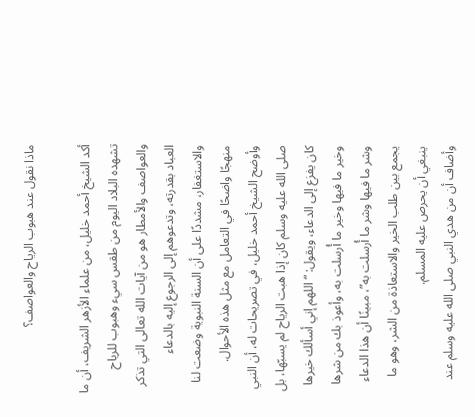ماذا نقول عند هبوب الرياح والعواصف؟

أكد الشيخ أحمد خليل، من علماء الأزهر الشريف، أن ما تشهده البلاد اليوم من طقس سيء وهبوب للرياح والعواصف والأمطار هو من آيات الله تعالى التي تذكر العباد بقدرته، وتدعوهم إلى الرجوع إليه بالدعاء والاستغفار، مشددًا على أن السنة النبوية وضعت لنا منهجًا واضحًا في التعامل مع مثل هذه الأحوال.
وأوضح الشيخ أحمد خليل، في تصريحات له، أن النبي صلى الله عليه وسلم كان إذا هبت الرياح لم يسبّها، بل كان يفزع إلى الدعاء، ويقول: “اللهم إني أسألك خيرها وخير ما فيها وخير ما أُرسلت به، وأعوذ بك من شرها وشر ما فيها وشر ما أُرسلت به”، مبينًا أن هذا الدعاء يجمع بين طلب الخير والاستعاذة من الشر، وهو ما ينبغي أن يحرص عليه المسلم.
وأضاف أن من هدي النبي صلى الله عليه وسلم عند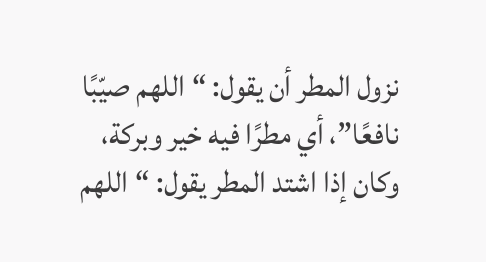نزول المطر أن يقول: “اللهم صيّبًا نافعًا”، أي مطرًا فيه خير وبركة، وكان إذا اشتد المطر يقول: “اللهم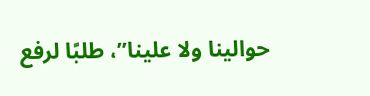حوالينا ولا علينا”، طلبًا لرفع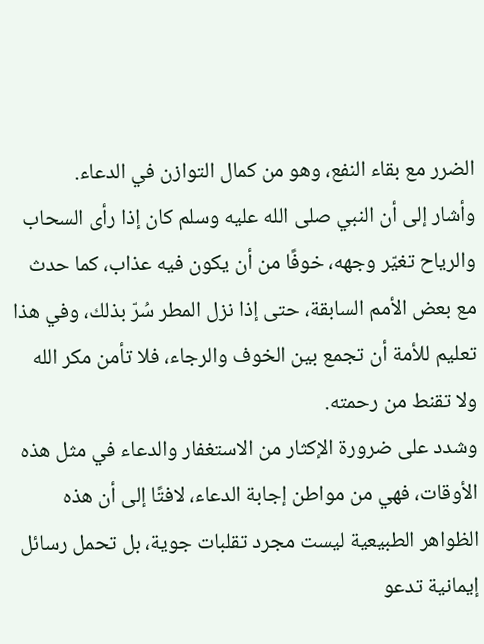الضرر مع بقاء النفع، وهو من كمال التوازن في الدعاء.
وأشار إلى أن النبي صلى الله عليه وسلم كان إذا رأى السحاب والرياح تغيّر وجهه، خوفًا من أن يكون فيه عذاب، كما حدث مع بعض الأمم السابقة، حتى إذا نزل المطر سُرّ بذلك، وفي هذا تعليم للأمة أن تجمع بين الخوف والرجاء، فلا تأمن مكر الله ولا تقنط من رحمته.
وشدد على ضرورة الإكثار من الاستغفار والدعاء في مثل هذه الأوقات، فهي من مواطن إجابة الدعاء، لافتًا إلى أن هذه الظواهر الطبيعية ليست مجرد تقلبات جوية، بل تحمل رسائل إيمانية تدعو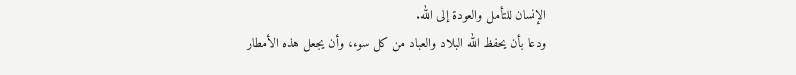الإنسان للتأمل والعودة إلى الله.
ودعا بأن يحفظ الله البلاد والعباد من كل سوء، وأن يجعل هذه الأمطار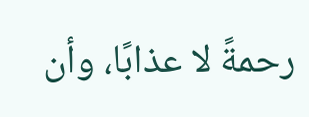رحمةً لا عذابًا، وأن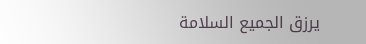يرزق الجميع السلامة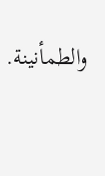والطمأنينة.